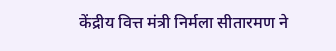केंद्रीय वित्त मंत्री निर्मला सीतारमण ने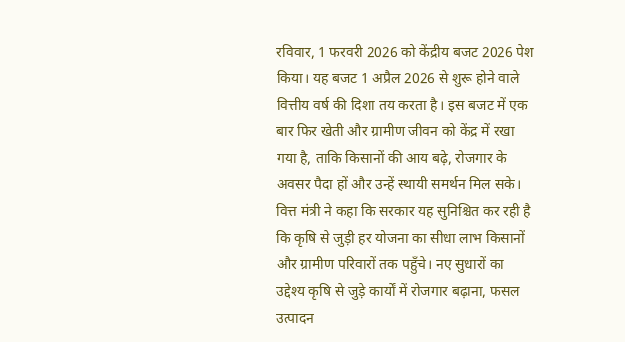रविवार, 1 फरवरी 2026 को केंद्रीय बजट 2026 पेश किया। यह बजट 1 अप्रैल 2026 से शुरू होने वाले वित्तीय वर्ष की दिशा तय करता है। इस बजट में एक बार फिर खेती और ग्रामीण जीवन को केंद्र में रखा गया है, ताकि किसानों की आय बढ़े, रोजगार के अवसर पैदा हों और उन्हें स्थायी समर्थन मिल सके।
वित्त मंत्री ने कहा कि सरकार यह सुनिश्चित कर रही है कि कृषि से जुड़ी हर योजना का सीधा लाभ किसानों और ग्रामीण परिवारों तक पहुँचे। नए सुधारों का उद्देश्य कृषि से जुड़े कार्यों में रोजगार बढ़ाना, फसल उत्पादन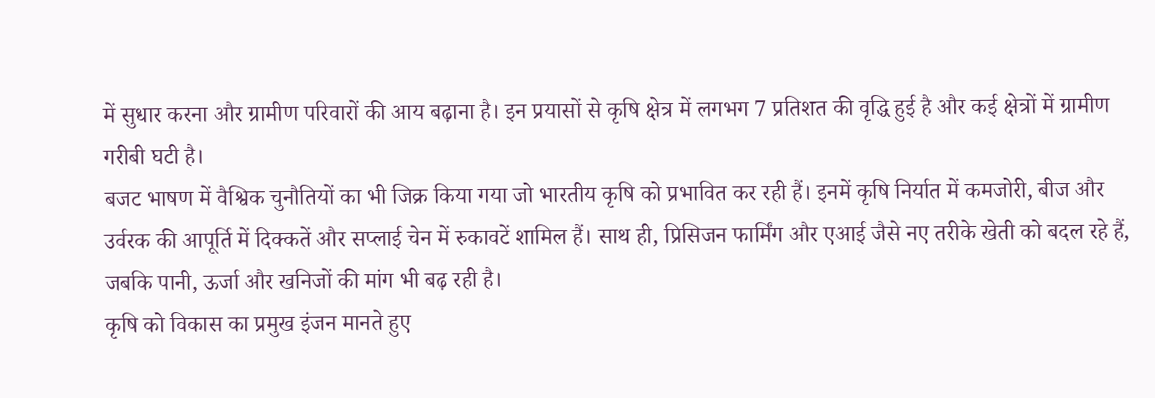में सुधार करना और ग्रामीण परिवारों की आय बढ़ाना है। इन प्रयासों से कृषि क्षेत्र में लगभग 7 प्रतिशत की वृद्धि हुई है और कई क्षेत्रों में ग्रामीण गरीबी घटी है।
बजट भाषण में वैश्विक चुनौतियों का भी जिक्र किया गया जो भारतीय कृषि को प्रभावित कर रही हैं। इनमें कृषि निर्यात में कमजोरी, बीज और उर्वरक की आपूर्ति में दिक्कतें और सप्लाई चेन में रुकावटें शामिल हैं। साथ ही, प्रिसिजन फार्मिंग और एआई जैसे नए तरीके खेती को बदल रहे हैं, जबकि पानी, ऊर्जा और खनिजों की मांग भी बढ़ रही है।
कृषि को विकास का प्रमुख इंजन मानते हुए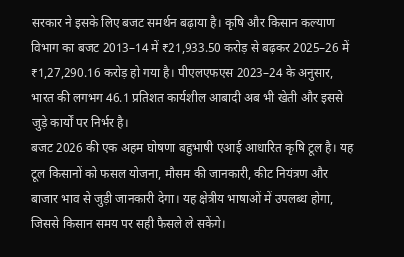सरकार ने इसके लिए बजट समर्थन बढ़ाया है। कृषि और किसान कल्याण विभाग का बजट 2013–14 में ₹21,933.50 करोड़ से बढ़कर 2025–26 में ₹1,27,290.16 करोड़ हो गया है। पीएलएफएस 2023–24 के अनुसार, भारत की लगभग 46.1 प्रतिशत कार्यशील आबादी अब भी खेती और इससे जुड़े कार्यों पर निर्भर है।
बजट 2026 की एक अहम घोषणा बहुभाषी एआई आधारित कृषि टूल है। यह टूल किसानों को फसल योजना, मौसम की जानकारी, कीट नियंत्रण और बाजार भाव से जुड़ी जानकारी देगा। यह क्षेत्रीय भाषाओं में उपलब्ध होगा, जिससे किसान समय पर सही फैसले ले सकेंगे।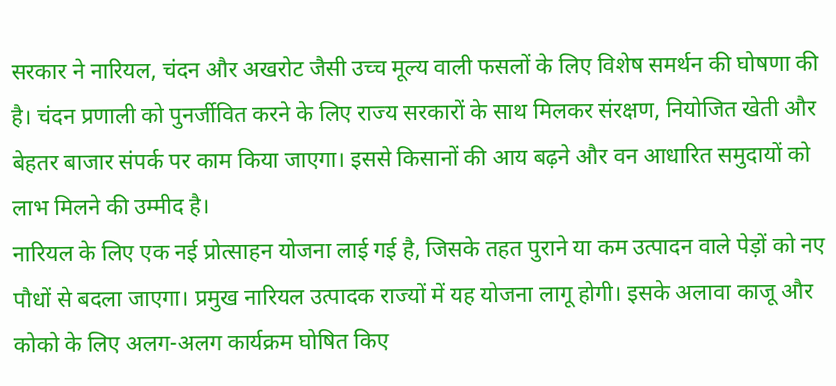सरकार ने नारियल, चंदन और अखरोट जैसी उच्च मूल्य वाली फसलों के लिए विशेष समर्थन की घोषणा की है। चंदन प्रणाली को पुनर्जीवित करने के लिए राज्य सरकारों के साथ मिलकर संरक्षण, नियोजित खेती और बेहतर बाजार संपर्क पर काम किया जाएगा। इससे किसानों की आय बढ़ने और वन आधारित समुदायों को लाभ मिलने की उम्मीद है।
नारियल के लिए एक नई प्रोत्साहन योजना लाई गई है, जिसके तहत पुराने या कम उत्पादन वाले पेड़ों को नए पौधों से बदला जाएगा। प्रमुख नारियल उत्पादक राज्यों में यह योजना लागू होगी। इसके अलावा काजू और कोको के लिए अलग-अलग कार्यक्रम घोषित किए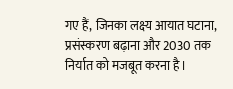गए हैं, जिनका लक्ष्य आयात घटाना, प्रसंस्करण बढ़ाना और 2030 तक निर्यात को मजबूत करना है।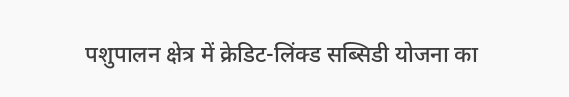पशुपालन क्षेत्र में क्रेडिट-लिंक्ड सब्सिडी योजना का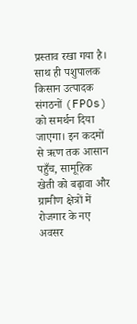प्रस्ताव रखा गया है। साथ ही पशुपालक किसान उत्पादक संगठनों (FPOs) को समर्थन दिया जाएगा। इन कदमों से ऋण तक आसान पहुँच, सामूहिक खेती को बढ़ावा और ग्रामीण क्षेत्रों में रोजगार के नए अवसर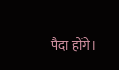पैदा होंगे।